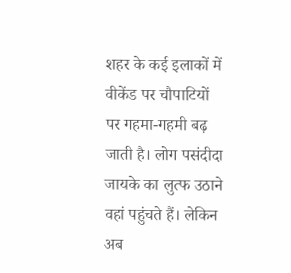शहर के कई इलाकों में वीकेंड पर चौपाटियों पर गहमा-गहमी बढ़ जाती है। लोग पसंदीदा जायके का लुत्फ उठाने वहां पहुंचते हैं। लेकिन अब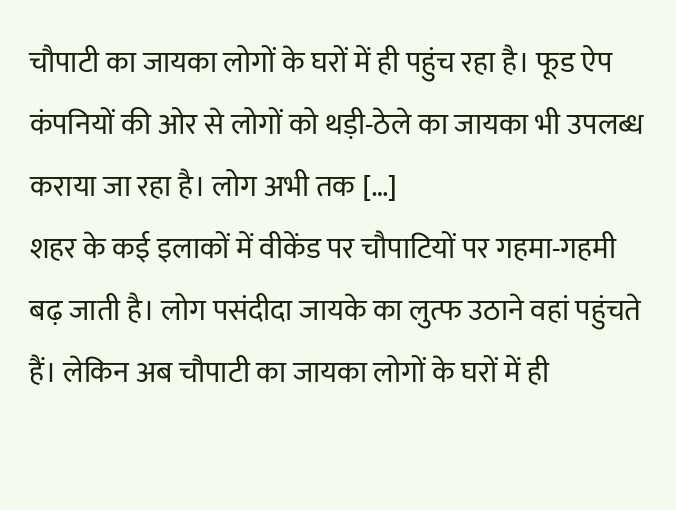चौपाटी का जायका लोगों के घरों में ही पहुंच रहा है। फूड ऐप कंपनियों की ओर से लोगों को थड़ी-ठेले का जायका भी उपलब्ध कराया जा रहा है। लोग अभी तक […]
शहर के कई इलाकों में वीकेंड पर चौपाटियों पर गहमा-गहमी बढ़ जाती है। लोग पसंदीदा जायके का लुत्फ उठाने वहां पहुंचते हैं। लेकिन अब चौपाटी का जायका लोगों के घरों में ही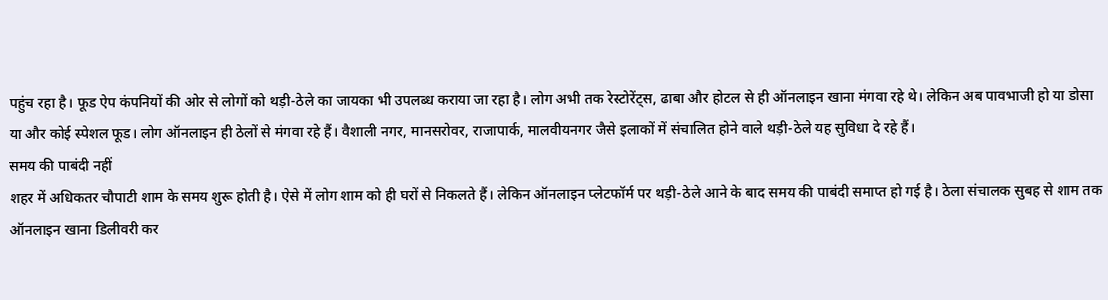पहुंच रहा है। फूड ऐप कंपनियों की ओर से लोगों को थड़ी-ठेले का जायका भी उपलब्ध कराया जा रहा है। लोग अभी तक रेस्टोरेंट्स, ढाबा और होटल से ही ऑनलाइन खाना मंगवा रहे थे। लेकिन अब पावभाजी हो या डोसा या और कोई स्पेशल फूड। लोग ऑनलाइन ही ठेलों से मंगवा रहे हैं। वैशाली नगर, मानसरोवर, राजापार्क, मालवीयनगर जैसे इलाकों में संचालित होने वाले थड़ी-ठेले यह सुविधा दे रहे हैं।
समय की पाबंदी नहीं
शहर में अधिकतर चौपाटी शाम के समय शुरू होती है। ऐसे में लोग शाम को ही घरों से निकलते हैं। लेकिन ऑनलाइन प्लेटफॉर्म पर थड़ी-ठेले आने के बाद समय की पाबंदी समाप्त हो गई है। ठेला संचालक सुबह से शाम तक ऑनलाइन खाना डिलीवरी कर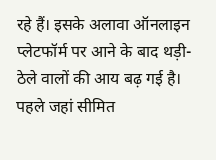रहे हैं। इसके अलावा ऑनलाइन प्लेटफॉर्म पर आने के बाद थड़ी-ठेले वालों की आय बढ़ गई है। पहले जहां सीमित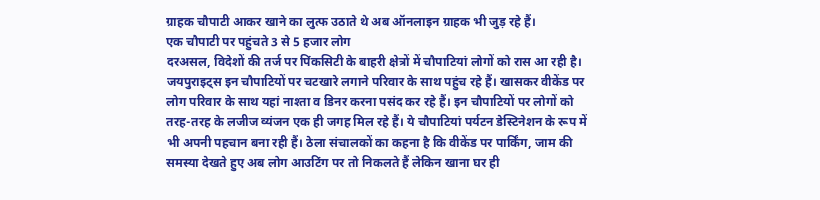ग्राहक चौपाटी आकर खाने का लुत्फ उठाते थे अब ऑनलाइन ग्राहक भी जुड़ रहे हैं।
एक चौपाटी पर पहुंचते 3 से 5 हजार लोग
दरअसल, विदेशों की तर्ज पर पिंकसिटी के बाहरी क्षेत्रों में चौपाटियां लोगों को रास आ रही है। जयपुराइट्स इन चौपाटियों पर चटखारे लगाने परिवार के साथ पहुंच रहे हैं। खासकर वीकेंड पर लोग परिवार के साथ यहां नाश्ता व डिनर करना पसंद कर रहे हैं। इन चौपाटियों पर लोगों को तरह-तरह के लजीज व्यंजन एक ही जगह मिल रहे हैं। ये चौपाटियां पर्यटन डेस्टिनेशन के रूप में भी अपनी पहचान बना रही हैं। ठेला संचालकों का कहना है कि वीकेंड पर पार्किंग, जाम की समस्या देखते हुए अब लोग आउटिंग पर तो निकलते हैं लेकिन खाना घर ही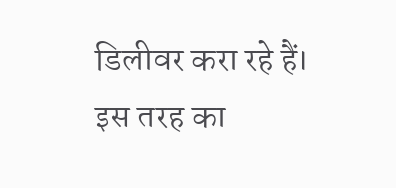डिलीवर करा रहे हैं।
इस तरह का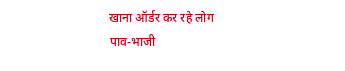खाना ऑर्डर कर रहे लोग
पाव-भाजी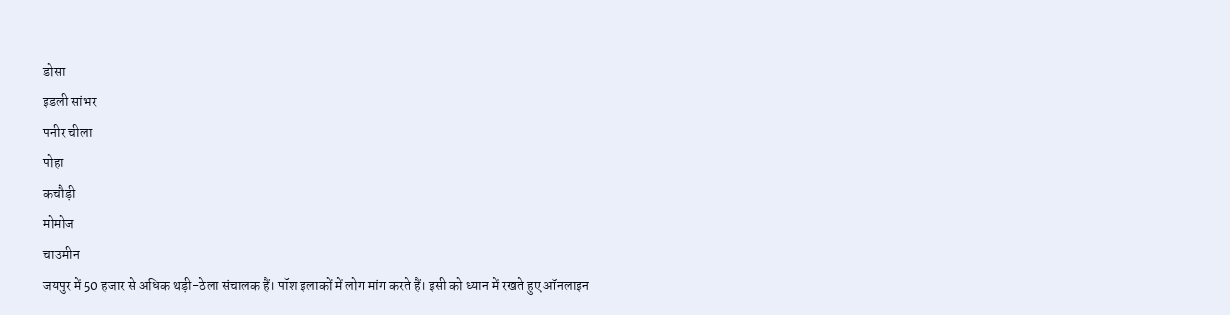डोसा
इडली सांभर
पनीर चीला
पोहा
कचौड़ी
मोमोज
चाउमीन
जयपुर में 50 हजार से अधिक थड़ी-ठेला संचालक हैं। पॉश इलाकों में लोग मांग करते हैं। इसी को ध्यान में रखते हुए ऑनलाइन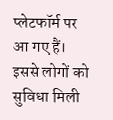प्लेटफॉर्म पर आ गए हैं। इससे लोगों को सुविधा मिली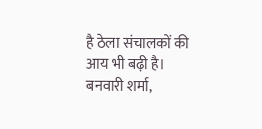है ठेला संचालकों की आय भी बढ़ी है।
बनवारी शर्मा,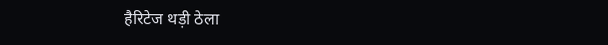हैरिटेज थड़ी ठेला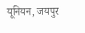यूनियन, जयपुर